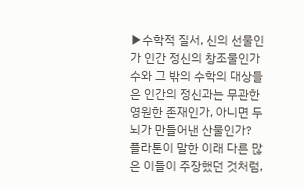▶수학적 질서, 신의 선물인가 인간 정신의 창조물인가
수와 그 밖의 수학의 대상들은 인간의 정신과는 무관한 영원한 존재인가, 아니면 두뇌가 만들어낸 산물인가?
플라톤이 말한 이래 다른 많은 이들이 주장했던 것처럼,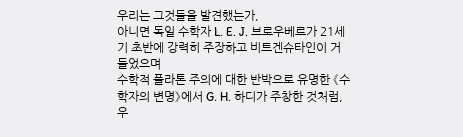우리는 그것들을 발견했는가,
아니면 독일 수학자 L. E. J. 브로우베르가 21세기 초반에 강력히 주장하고 비트겐슈타인이 거들었으며
수학적 플라톤 주의에 대한 반박으로 유명한 《수학자의 변명》에서 G. H. 하디가 주창한 것처럼, 우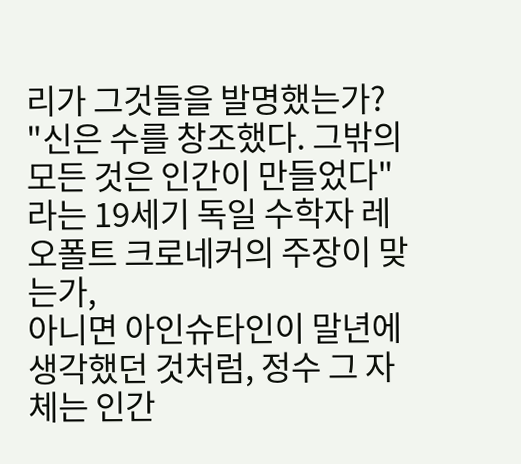리가 그것들을 발명했는가?
"신은 수를 창조했다. 그밖의 모든 것은 인간이 만들었다"라는 19세기 독일 수학자 레오폴트 크로네커의 주장이 맞는가,
아니면 아인슈타인이 말년에 생각했던 것처럼, 정수 그 자체는 인간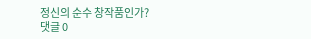정신의 순수 창작품인가?
댓글 0